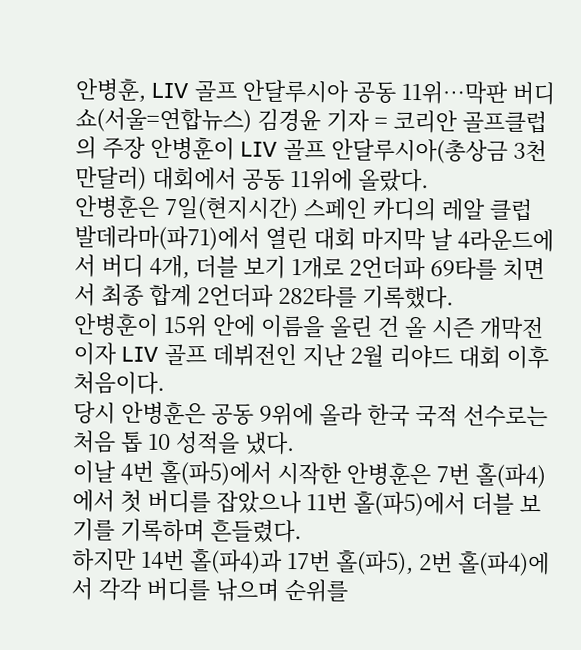안병훈, LIV 골프 안달루시아 공동 11위…막판 버디쇼(서울=연합뉴스) 김경윤 기자 = 코리안 골프클럽의 주장 안병훈이 LIV 골프 안달루시아(총상금 3천만달러) 대회에서 공동 11위에 올랐다.
안병훈은 7일(현지시간) 스페인 카디의 레알 클럽 발데라마(파71)에서 열린 대회 마지막 날 4라운드에서 버디 4개, 더블 보기 1개로 2언더파 69타를 치면서 최종 합계 2언더파 282타를 기록했다.
안병훈이 15위 안에 이름을 올린 건 올 시즌 개막전이자 LIV 골프 데뷔전인 지난 2월 리야드 대회 이후 처음이다.
당시 안병훈은 공동 9위에 올라 한국 국적 선수로는 처음 톱 10 성적을 냈다.
이날 4번 홀(파5)에서 시작한 안병훈은 7번 홀(파4)에서 첫 버디를 잡았으나 11번 홀(파5)에서 더블 보기를 기록하며 흔들렸다.
하지만 14번 홀(파4)과 17번 홀(파5), 2번 홀(파4)에서 각각 버디를 낚으며 순위를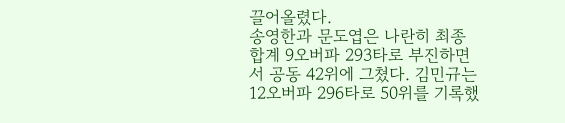끌어올렸다.
송영한과 문도엽은 나란히 최종 합계 9오버파 293타로 부진하면서 공동 42위에 그쳤다. 김민규는 12오버파 296타로 50위를 기록했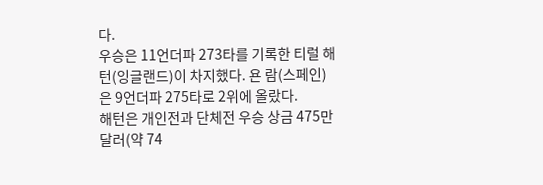다.
우승은 11언더파 273타를 기록한 티럴 해턴(잉글랜드)이 차지했다. 욘 람(스페인)은 9언더파 275타로 2위에 올랐다.
해턴은 개인전과 단체전 우승 상금 475만달러(약 74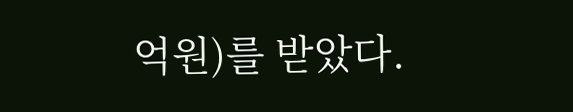억원)를 받았다.